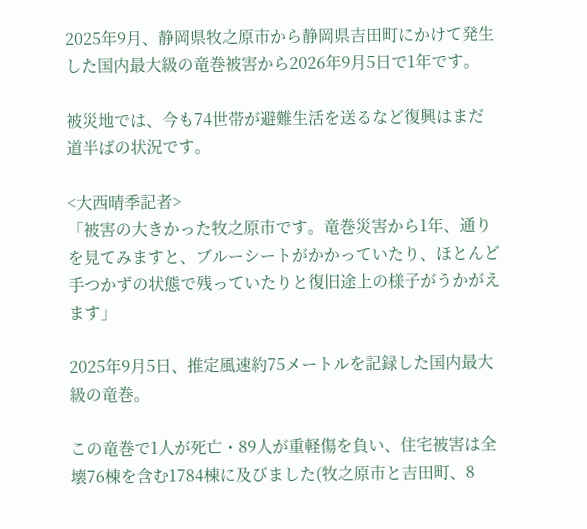2025年9月、静岡県牧之原市から静岡県吉田町にかけて発生した国内最大級の竜巻被害から2026年9月5日で1年です。

被災地では、今も74世帯が避難生活を送るなど復興はまだ道半ばの状況です。

<大西晴季記者>
「被害の大きかった牧之原市です。竜巻災害から1年、通りを見てみますと、ブルーシートがかかっていたり、ほとんど手つかずの状態で残っていたりと復旧途上の様子がうかがえます」

2025年9月5日、推定風速約75メートルを記録した国内最大級の竜巻。

この竜巻で1人が死亡・89人が重軽傷を負い、住宅被害は全壊76棟を含む1784棟に及びました(牧之原市と吉田町、8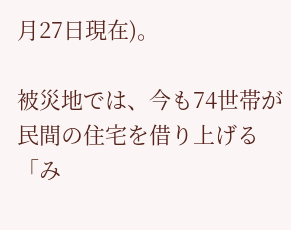月27日現在)。

被災地では、今も74世帯が民間の住宅を借り上げる「み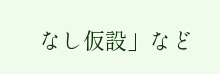なし仮設」など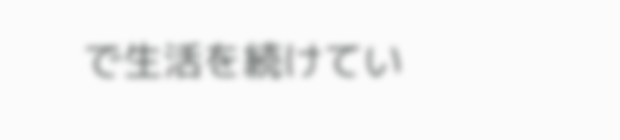で生活を続けてい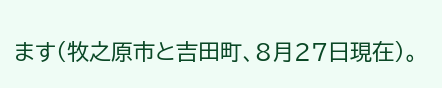ます(牧之原市と吉田町、8月27日現在)。